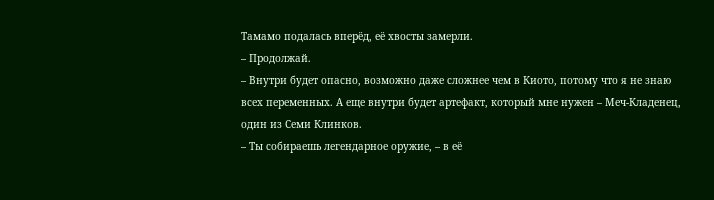Тамамо подалась вперёд, её хвосты замерли.
– Продолжай.
– Внутри будет опасно, возможно даже сложнее чем в Киото, потому что я не знаю всех переменных. А еще внутри будет артефакт, который мне нужен – Меч‑Кладенец, один из Семи Клинков.
– Ты собираешь легендарное оружие, – в её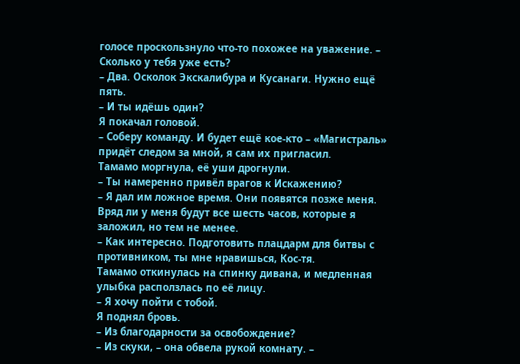голосе проскользнуло что‑то похожее на уважение. – Сколько у тебя уже есть?
– Два. Осколок Экскалибура и Кусанаги. Нужно ещё пять.
– И ты идёшь один?
Я покачал головой.
– Соберу команду. И будет ещё кое‑кто – «Магистраль» придёт следом за мной, я сам их пригласил.
Тамамо моргнула, её уши дрогнули.
– Ты намеренно привёл врагов к Искажению?
– Я дал им ложное время. Они появятся позже меня. Вряд ли у меня будут все шесть часов, которые я заложил, но тем не менее.
– Как интересно. Подготовить плацдарм для битвы с противником, ты мне нравишься, Кос‑тя.
Тамамо откинулась на спинку дивана, и медленная улыбка расползлась по её лицу.
– Я хочу пойти с тобой.
Я поднял бровь.
– Из благодарности за освобождение?
– Из скуки, – она обвела рукой комнату. –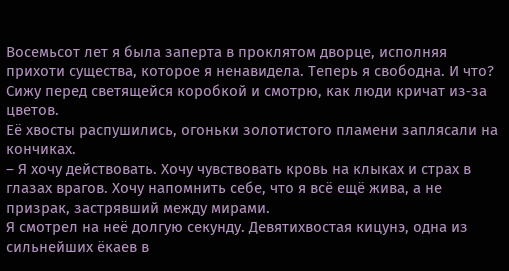Восемьсот лет я была заперта в проклятом дворце, исполняя прихоти существа, которое я ненавидела. Теперь я свободна. И что? Сижу перед светящейся коробкой и смотрю, как люди кричат из‑за цветов.
Её хвосты распушились, огоньки золотистого пламени заплясали на кончиках.
– Я хочу действовать. Хочу чувствовать кровь на клыках и страх в глазах врагов. Хочу напомнить себе, что я всё ещё жива, а не призрак, застрявший между мирами.
Я смотрел на неё долгую секунду. Девятихвостая кицунэ, одна из сильнейших ёкаев в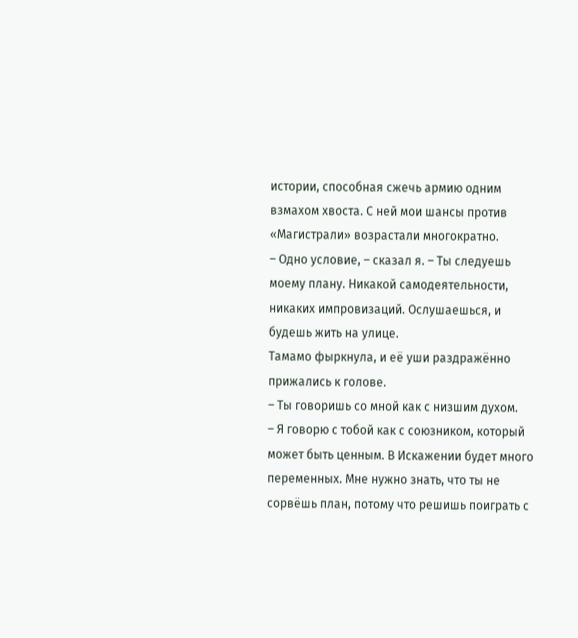истории, способная сжечь армию одним взмахом хвоста. С ней мои шансы против «Магистрали» возрастали многократно.
– Одно условие, – сказал я. – Ты следуешь моему плану. Никакой самодеятельности, никаких импровизаций. Ослушаешься, и будешь жить на улице.
Тамамо фыркнула, и её уши раздражённо прижались к голове.
– Ты говоришь со мной как с низшим духом.
– Я говорю с тобой как с союзником, который может быть ценным. В Искажении будет много переменных. Мне нужно знать, что ты не сорвёшь план, потому что решишь поиграть с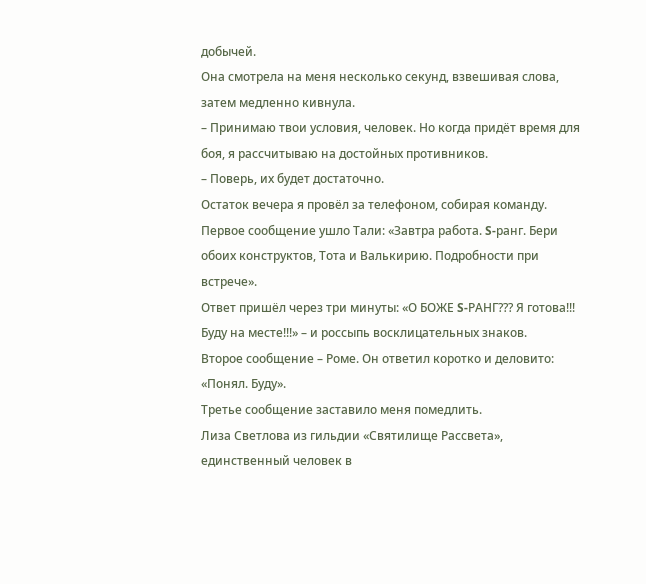добычей.
Она смотрела на меня несколько секунд, взвешивая слова, затем медленно кивнула.
– Принимаю твои условия, человек. Но когда придёт время для боя, я рассчитываю на достойных противников.
– Поверь, их будет достаточно.
Остаток вечера я провёл за телефоном, собирая команду.
Первое сообщение ушло Тали: «Завтра работа. S‑ранг. Бери обоих конструктов, Тота и Валькирию. Подробности при встрече».
Ответ пришёл через три минуты: «О БОЖЕ S‑РАНГ??? Я готова!!! Буду на месте!!!» – и россыпь восклицательных знаков.
Второе сообщение – Роме. Он ответил коротко и деловито: «Понял. Буду».
Третье сообщение заставило меня помедлить.
Лиза Светлова из гильдии «Святилище Рассвета», единственный человек в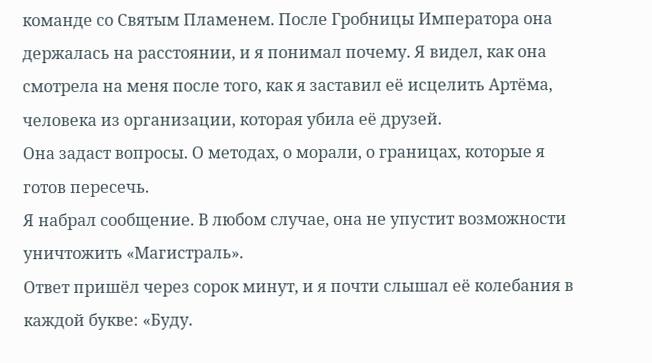команде со Святым Пламенем. После Гробницы Императора она держалась на расстоянии, и я понимал почему. Я видел, как она смотрела на меня после того, как я заставил её исцелить Артёма, человека из организации, которая убила её друзей.
Она задаст вопросы. О методах, о морали, о границах, которые я готов пересечь.
Я набрал сообщение. В любом случае, она не упустит возможности уничтожить «Магистраль».
Ответ пришёл через сорок минут, и я почти слышал её колебания в каждой букве: «Буду.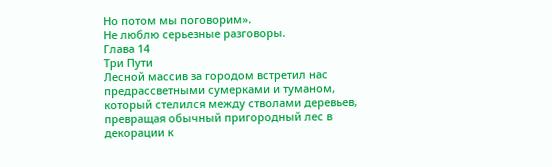Но потом мы поговорим».
Не люблю серьезные разговоры.
Глава 14
Три Пути
Лесной массив за городом встретил нас предрассветными сумерками и туманом, который стелился между стволами деревьев, превращая обычный пригородный лес в декорации к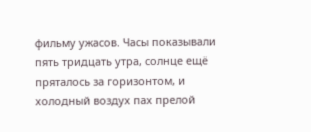фильму ужасов. Часы показывали пять тридцать утра, солнце ещё пряталось за горизонтом, и холодный воздух пах прелой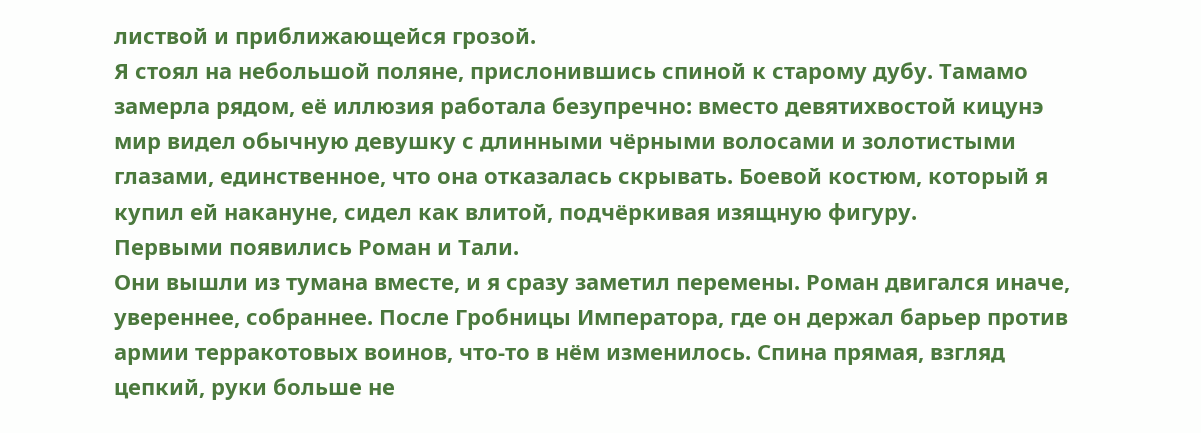листвой и приближающейся грозой.
Я стоял на небольшой поляне, прислонившись спиной к старому дубу. Тамамо замерла рядом, её иллюзия работала безупречно: вместо девятихвостой кицунэ мир видел обычную девушку с длинными чёрными волосами и золотистыми глазами, единственное, что она отказалась скрывать. Боевой костюм, который я купил ей накануне, сидел как влитой, подчёркивая изящную фигуру.
Первыми появились Роман и Тали.
Они вышли из тумана вместе, и я сразу заметил перемены. Роман двигался иначе, увереннее, собраннее. После Гробницы Императора, где он держал барьер против армии терракотовых воинов, что‑то в нём изменилось. Спина прямая, взгляд цепкий, руки больше не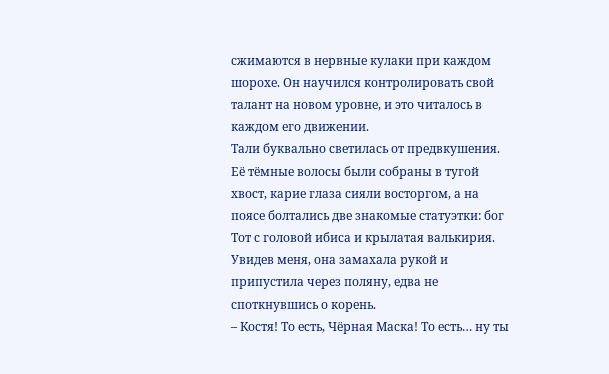сжимаются в нервные кулаки при каждом шорохе. Он научился контролировать свой талант на новом уровне, и это читалось в каждом его движении.
Тали буквально светилась от предвкушения. Её тёмные волосы были собраны в тугой хвост, карие глаза сияли восторгом, а на поясе болтались две знакомые статуэтки: бог Тот с головой ибиса и крылатая валькирия. Увидев меня, она замахала рукой и припустила через поляну, едва не споткнувшись о корень.
– Костя! То есть, Чёрная Маска! То есть… ну ты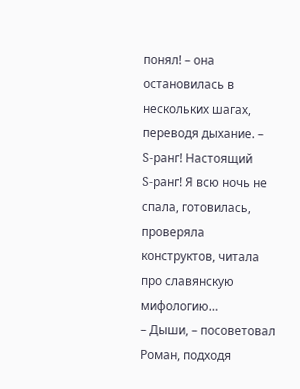понял! – она остановилась в нескольких шагах, переводя дыхание. – S‑ранг! Настоящий S‑ранг! Я всю ночь не спала, готовилась, проверяла конструктов, читала про славянскую мифологию…
– Дыши, – посоветовал Роман, подходя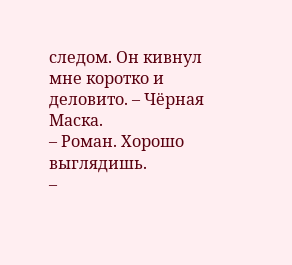следом. Он кивнул мне коротко и деловито. – Чёрная Маска.
– Роман. Хорошо выглядишь.
–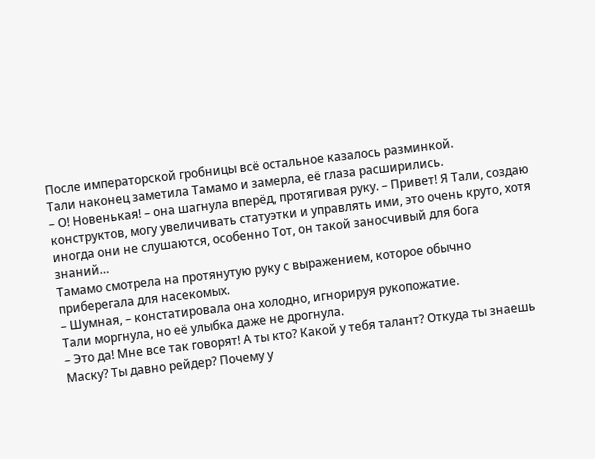После императорской гробницы всё остальное казалось разминкой.
Тали наконец заметила Тамамо и замерла, её глаза расширились.
– О! Новенькая! – она шагнула вперёд, протягивая руку. – Привет! Я Тали, создаю конструктов, могу увеличивать статуэтки и управлять ими, это очень круто, хотя иногда они не слушаются, особенно Тот, он такой заносчивый для бога знаний…
Тамамо смотрела на протянутую руку с выражением, которое обычно приберегала для насекомых.
– Шумная, – констатировала она холодно, игнорируя рукопожатие.
Тали моргнула, но её улыбка даже не дрогнула.
– Это да! Мне все так говорят! А ты кто? Какой у тебя талант? Откуда ты знаешь Маску? Ты давно рейдер? Почему у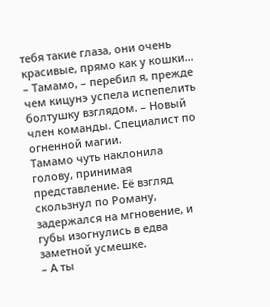тебя такие глаза, они очень красивые, прямо как у кошки…
– Тамамо, – перебил я, прежде чем кицунэ успела испепелить болтушку взглядом. – Новый член команды. Специалист по огненной магии.
Тамамо чуть наклонила голову, принимая представление. Её взгляд скользнул по Роману, задержался на мгновение, и губы изогнулись в едва заметной усмешке.
– А ты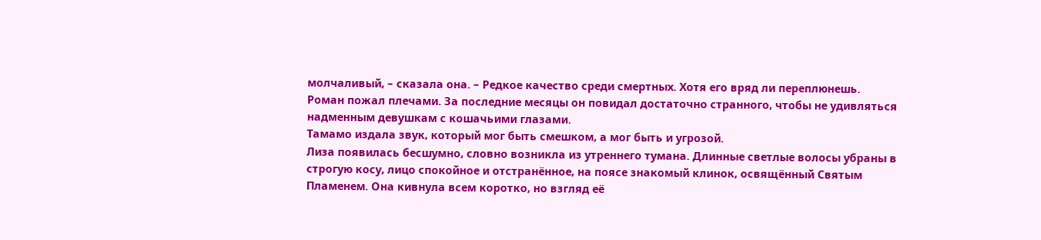молчаливый, – сказала она. – Редкое качество среди смертных. Хотя его вряд ли переплюнешь.
Роман пожал плечами. За последние месяцы он повидал достаточно странного, чтобы не удивляться надменным девушкам с кошачьими глазами.
Тамамо издала звук, который мог быть смешком, а мог быть и угрозой.
Лиза появилась бесшумно, словно возникла из утреннего тумана. Длинные светлые волосы убраны в строгую косу, лицо спокойное и отстранённое, на поясе знакомый клинок, освящённый Святым Пламенем. Она кивнула всем коротко, но взгляд её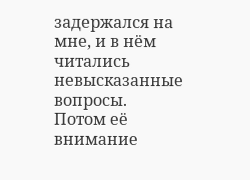задержался на мне, и в нём читались невысказанные вопросы.
Потом её внимание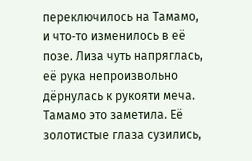переключилось на Тамамо, и что‑то изменилось в её позе. Лиза чуть напряглась, её рука непроизвольно дёрнулась к рукояти меча.
Тамамо это заметила. Её золотистые глаза сузились,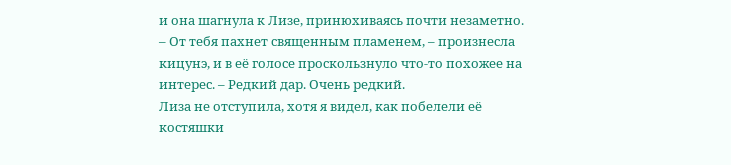и она шагнула к Лизе, принюхиваясь почти незаметно.
– От тебя пахнет священным пламенем, – произнесла кицунэ, и в её голосе проскользнуло что‑то похожее на интерес. – Редкий дар. Очень редкий.
Лиза не отступила, хотя я видел, как побелели её костяшки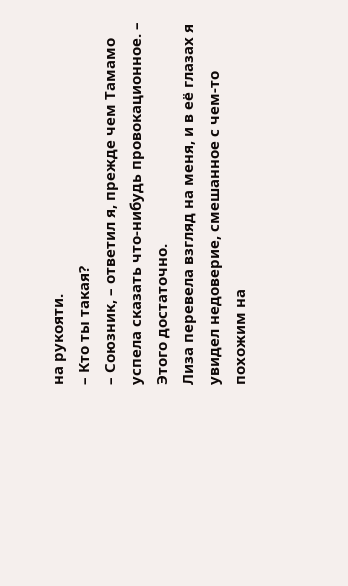на рукояти.
– Кто ты такая?
– Союзник, – ответил я, прежде чем Тамамо успела сказать что‑нибудь провокационное. – Этого достаточно.
Лиза перевела взгляд на меня, и в её глазах я увидел недоверие, смешанное с чем‑то похожим на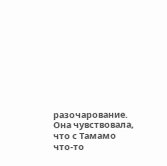разочарование. Она чувствовала, что с Тамамо что‑то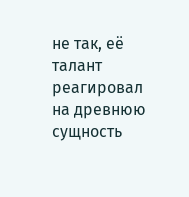не так, её талант реагировал на древнюю сущность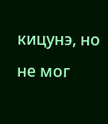кицунэ, но не мог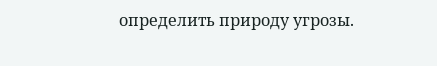определить природу угрозы.